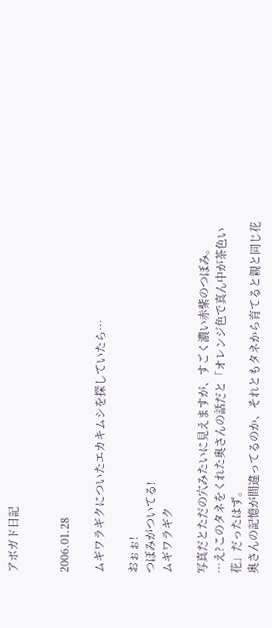アボガド日記


2006.01.28

ムギワラギクについたエカキムシを探していたら…

おぉぉ!
つぼみがついてる!
ムギワラギク

写真だとただの穴みたいに見えますが、すごく濃い赤紫のつぼみ。
…え?このタネをくれた奥さんの話だと「オレンジ色で真ん中が茶色い花」だったはず。
奥さんの記憶が間違ってるのか、それともタネから育てると親と同じ花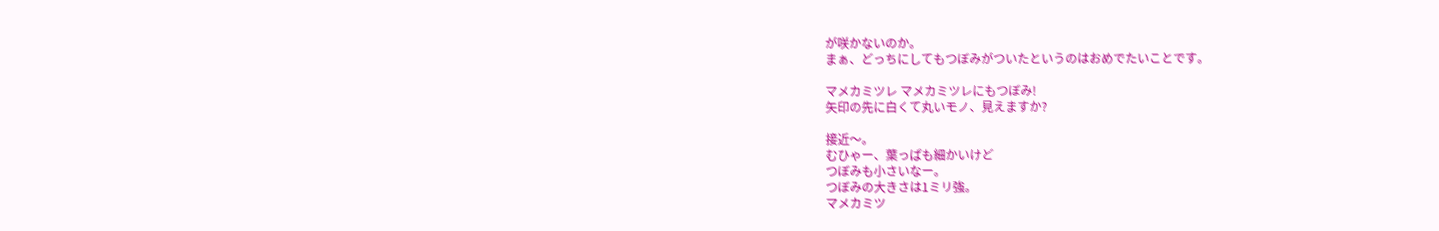が咲かないのか。
まぁ、どっちにしてもつぼみがついたというのはおめでたいことです。

マメカミツレ マメカミツレにもつぼみ!
矢印の先に白くて丸いモノ、見えますか?

接近〜。
むひゃー、葉っぱも細かいけど
つぼみも小さいなー。
つぼみの大きさは1ミリ強。
マメカミツ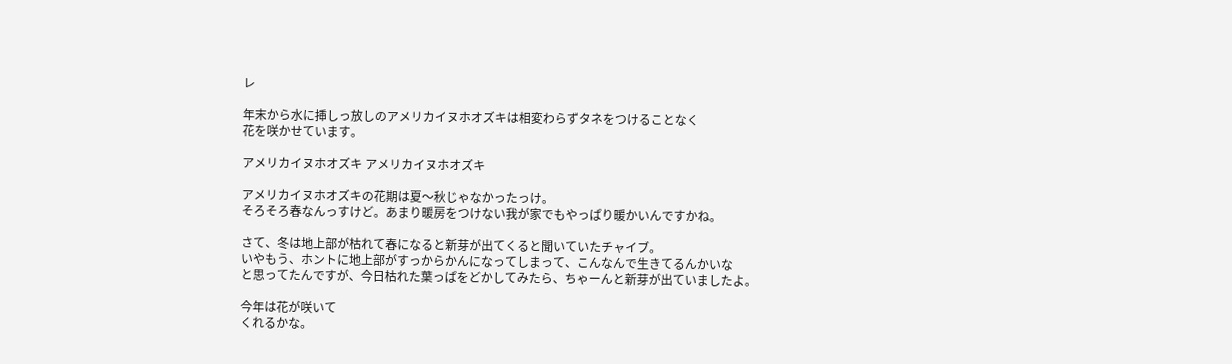レ

年末から水に挿しっ放しのアメリカイヌホオズキは相変わらずタネをつけることなく
花を咲かせています。

アメリカイヌホオズキ アメリカイヌホオズキ

アメリカイヌホオズキの花期は夏〜秋じゃなかったっけ。
そろそろ春なんっすけど。あまり暖房をつけない我が家でもやっぱり暖かいんですかね。

さて、冬は地上部が枯れて春になると新芽が出てくると聞いていたチャイブ。
いやもう、ホントに地上部がすっからかんになってしまって、こんなんで生きてるんかいな
と思ってたんですが、今日枯れた葉っぱをどかしてみたら、ちゃーんと新芽が出ていましたよ。

今年は花が咲いて
くれるかな。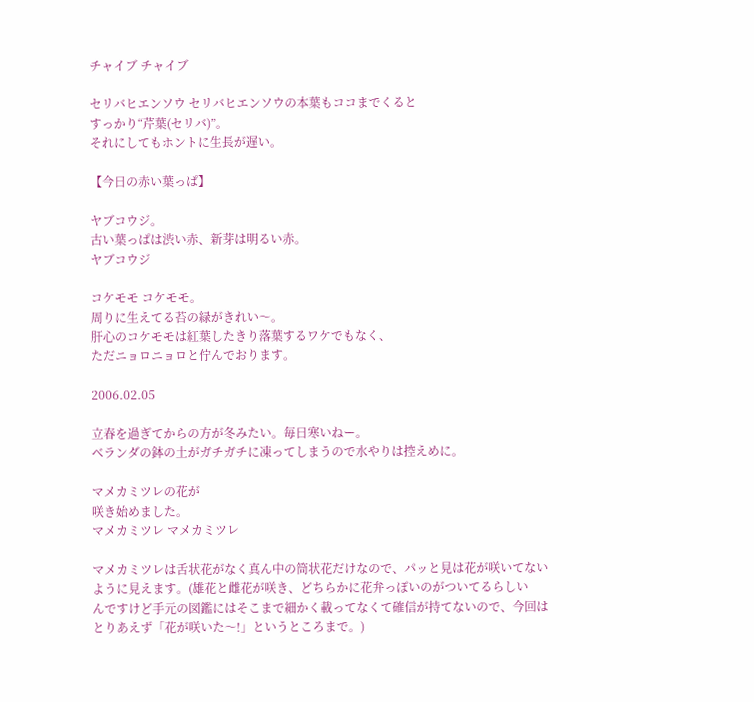チャイブ チャイブ

セリバヒエンソウ セリバヒエンソウの本葉もココまでくると
すっかり“芹葉(セリバ)”。
それにしてもホントに生長が遅い。

【今日の赤い葉っぱ】

ヤブコウジ。
古い葉っぱは渋い赤、新芽は明るい赤。
ヤブコウジ

コケモモ コケモモ。
周りに生えてる苔の緑がきれい〜。
肝心のコケモモは紅葉したきり落葉するワケでもなく、
ただニョロニョロと佇んでおります。

2006.02.05

立春を過ぎてからの方が冬みたい。毎日寒いねー。
ベランダの鉢の土がガチガチに凍ってしまうので水やりは控えめに。

マメカミツレの花が
咲き始めました。
マメカミツレ マメカミツレ

マメカミツレは舌状花がなく真ん中の筒状花だけなので、パッと見は花が咲いてない
ように見えます。(雄花と雌花が咲き、どちらかに花弁っぽいのがついてるらしい
んですけど手元の図鑑にはそこまで細かく載ってなくて確信が持てないので、今回は
とりあえず「花が咲いた〜!」というところまで。)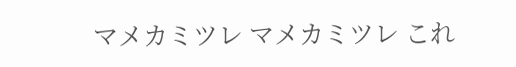マメカミツレ マメカミツレ これ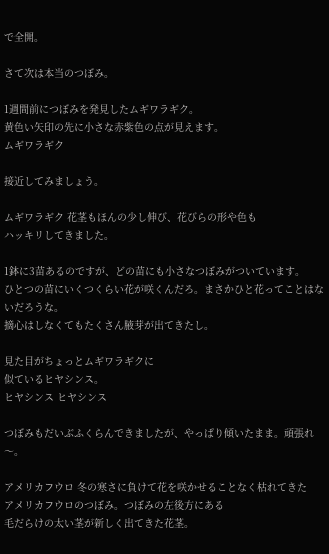で全開。

さて次は本当のつぼみ。

1週間前につぼみを発見したムギワラギク。
黄色い矢印の先に小さな赤紫色の点が見えます。
ムギワラギク

接近してみましょう。

ムギワラギク 花茎もほんの少し伸び、花びらの形や色も
ハッキリしてきました。

1鉢に3苗あるのですが、どの苗にも小さなつぼみがついています。
ひとつの苗にいくつくらい花が咲くんだろ。まさかひと花ってことはないだろうな。
摘心はしなくてもたくさん腋芽が出てきたし。

見た目がちょっとムギワラギクに
似ているヒヤシンス。
ヒヤシンス ヒヤシンス

つぼみもだいぶふくらんできましたが、やっぱり傾いたまま。頑張れ〜。

アメリカフウロ 冬の寒さに負けて花を咲かせることなく枯れてきた
アメリカフウロのつぼみ。つぼみの左後方にある
毛だらけの太い茎が新しく出てきた花茎。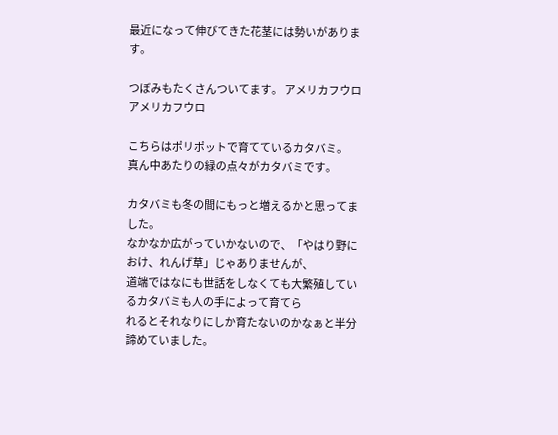最近になって伸びてきた花茎には勢いがあります。

つぼみもたくさんついてます。 アメリカフウロ アメリカフウロ

こちらはポリポットで育てているカタバミ。
真ん中あたりの緑の点々がカタバミです。

カタバミも冬の間にもっと増えるかと思ってました。
なかなか広がっていかないので、「やはり野におけ、れんげ草」じゃありませんが、
道端ではなにも世話をしなくても大繁殖しているカタバミも人の手によって育てら
れるとそれなりにしか育たないのかなぁと半分諦めていました。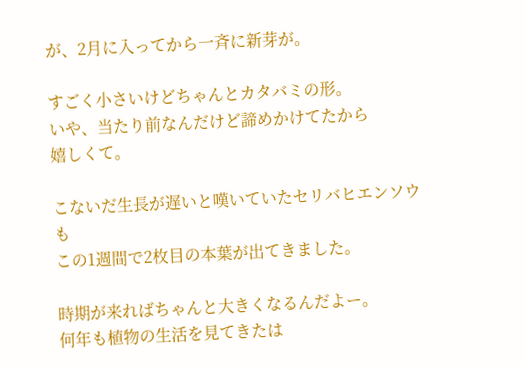が、2月に入ってから一斉に新芽が。

すごく小さいけどちゃんとカタバミの形。
いや、当たり前なんだけど諦めかけてたから
嬉しくて。

こないだ生長が遅いと嘆いていたセリバヒエンソウも
この1週間で2枚目の本葉が出てきました。

時期が来ればちゃんと大きくなるんだよー。
何年も植物の生活を見てきたは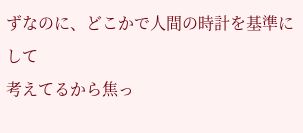ずなのに、どこかで人間の時計を基準にして
考えてるから焦っ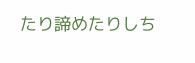たり諦めたりしち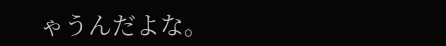ゃうんだよな。